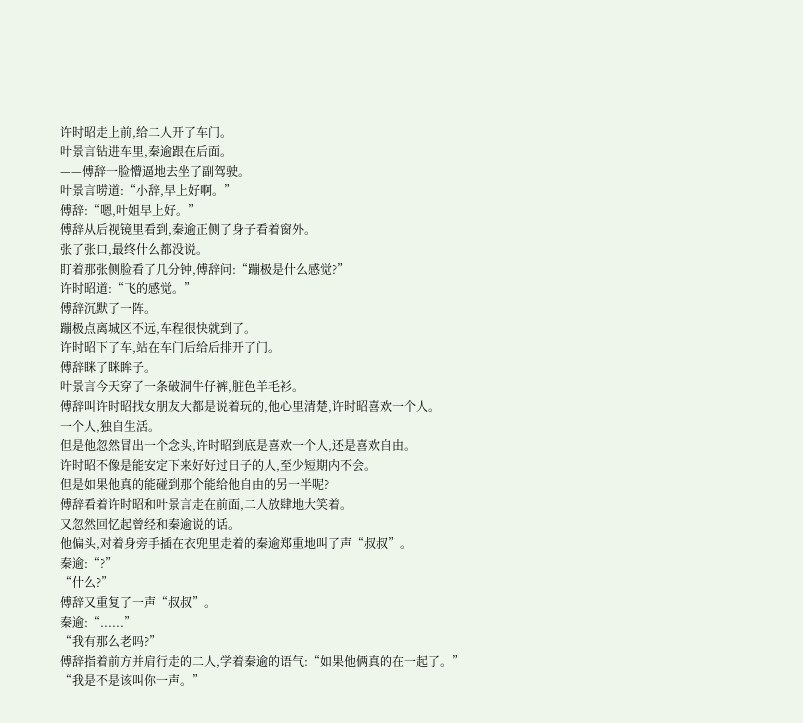许时昭走上前,给二人开了车门。
叶景言钻进车里,秦逾跟在后面。
——傅辞一脸懵逼地去坐了副驾驶。
叶景言唠道:“小辞,早上好啊。”
傅辞:“嗯,叶姐早上好。”
傅辞从后视镜里看到,秦逾正侧了身子看着窗外。
张了张口,最终什么都没说。
盯着那张侧脸看了几分钟,傅辞问:“蹦极是什么感觉?”
许时昭道:“飞的感觉。”
傅辞沉默了一阵。
蹦极点离城区不远,车程很快就到了。
许时昭下了车,站在车门后给后排开了门。
傅辞眯了眯眸子。
叶景言今天穿了一条破洞牛仔裤,脏色羊毛衫。
傅辞叫许时昭找女朋友大都是说着玩的,他心里清楚,许时昭喜欢一个人。
一个人,独自生活。
但是他忽然冒出一个念头,许时昭到底是喜欢一个人,还是喜欢自由。
许时昭不像是能安定下来好好过日子的人,至少短期内不会。
但是如果他真的能碰到那个能给他自由的另一半呢?
傅辞看着许时昭和叶景言走在前面,二人放肆地大笑着。
又忽然回忆起曾经和秦逾说的话。
他偏头,对着身旁手插在衣兜里走着的秦逾郑重地叫了声“叔叔”。
秦逾:“?”
“什么?”
傅辞又重复了一声“叔叔”。
秦逾:“......”
“我有那么老吗?”
傅辞指着前方并肩行走的二人,学着秦逾的语气:“如果他俩真的在一起了。”
“我是不是该叫你一声。”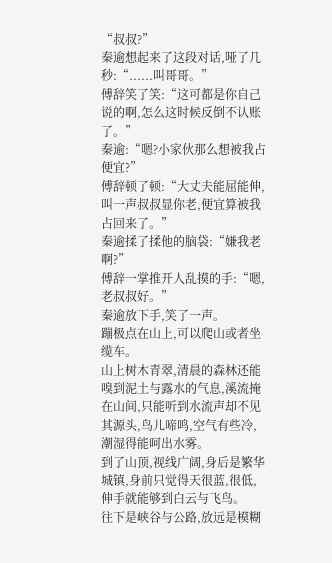“叔叔?”
秦逾想起来了这段对话,哑了几秒:“......叫哥哥。”
傅辞笑了笑:“这可都是你自己说的啊,怎么这时候反倒不认账了。”
秦逾:“嗯?小家伙那么想被我占便宜?”
傅辞顿了顿:“大丈夫能屈能伸,叫一声叔叔显你老,便宜算被我占回来了。”
秦逾揉了揉他的脑袋:“嫌我老啊?”
傅辞一掌推开人乱摸的手:“嗯,老叔叔好。”
秦逾放下手,笑了一声。
蹦极点在山上,可以爬山或者坐缆车。
山上树木青翠,清晨的森林还能嗅到泥土与露水的气息,溪流掩在山间,只能听到水流声却不见其源头,鸟儿啼鸣,空气有些冷,潮湿得能呵出水雾。
到了山顶,视线广阔,身后是繁华城镇,身前只觉得天很蓝,很低,伸手就能够到白云与飞鸟。
往下是峡谷与公路,放远是模糊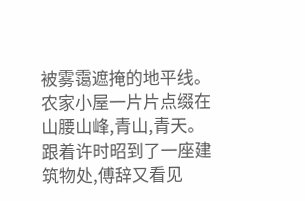被雾霭遮掩的地平线。
农家小屋一片片点缀在山腰山峰,青山,青天。
跟着许时昭到了一座建筑物处,傅辞又看见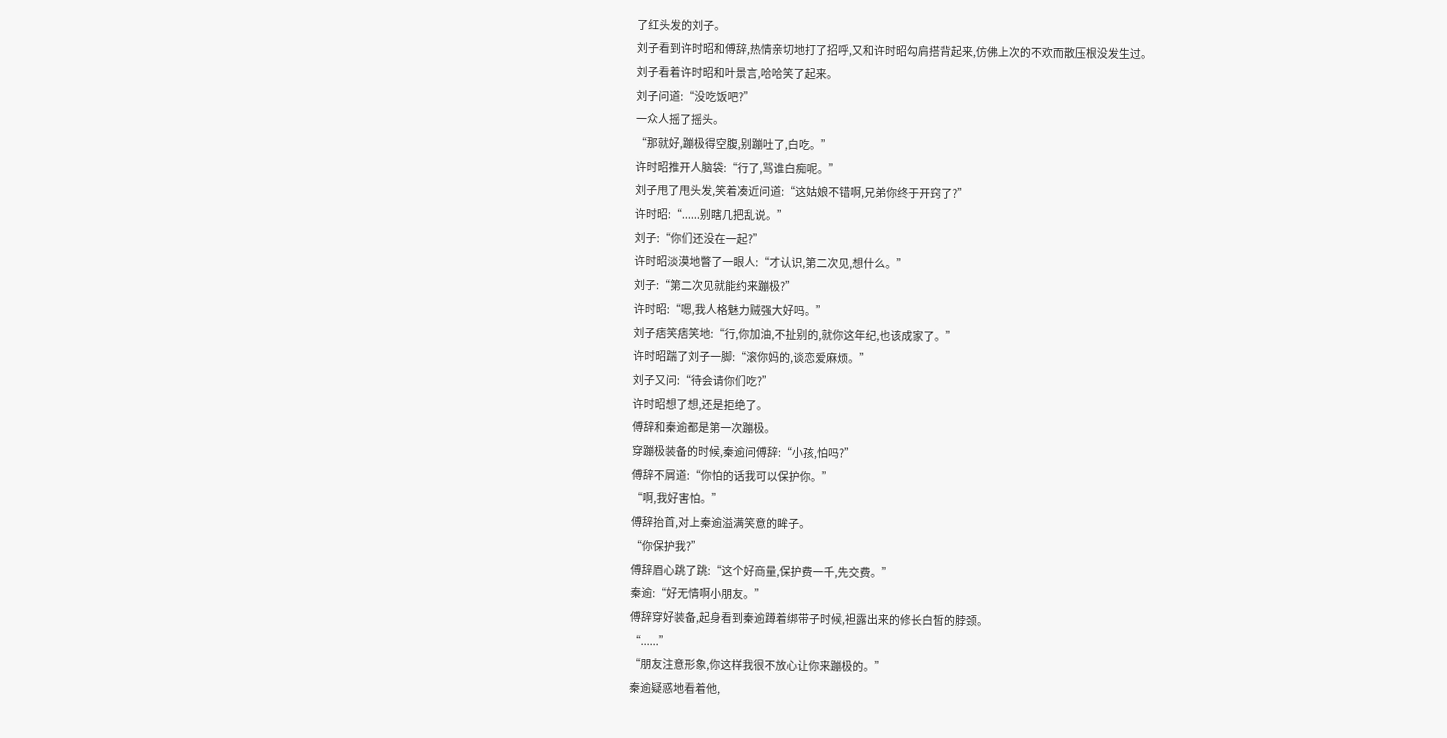了红头发的刘子。
刘子看到许时昭和傅辞,热情亲切地打了招呼,又和许时昭勾肩搭背起来,仿佛上次的不欢而散压根没发生过。
刘子看着许时昭和叶景言,哈哈笑了起来。
刘子问道:“没吃饭吧?”
一众人摇了摇头。
“那就好,蹦极得空腹,别蹦吐了,白吃。”
许时昭推开人脑袋:“行了,骂谁白痴呢。”
刘子甩了甩头发,笑着凑近问道:“这姑娘不错啊,兄弟你终于开窍了?”
许时昭:“......别瞎几把乱说。”
刘子:“你们还没在一起?”
许时昭淡漠地瞥了一眼人:“才认识,第二次见,想什么。”
刘子:“第二次见就能约来蹦极?”
许时昭:“嗯,我人格魅力贼强大好吗。”
刘子痞笑痞笑地:“行,你加油,不扯别的,就你这年纪,也该成家了。”
许时昭踹了刘子一脚:“滚你妈的,谈恋爱麻烦。”
刘子又问:“待会请你们吃?”
许时昭想了想,还是拒绝了。
傅辞和秦逾都是第一次蹦极。
穿蹦极装备的时候,秦逾问傅辞:“小孩,怕吗?”
傅辞不屑道:“你怕的话我可以保护你。”
“啊,我好害怕。”
傅辞抬首,对上秦逾溢满笑意的眸子。
“你保护我?”
傅辞眉心跳了跳:“这个好商量,保护费一千,先交费。”
秦逾:“好无情啊小朋友。”
傅辞穿好装备,起身看到秦逾蹲着绑带子时候,袒露出来的修长白皙的脖颈。
“......”
“朋友注意形象,你这样我很不放心让你来蹦极的。”
秦逾疑惑地看着他,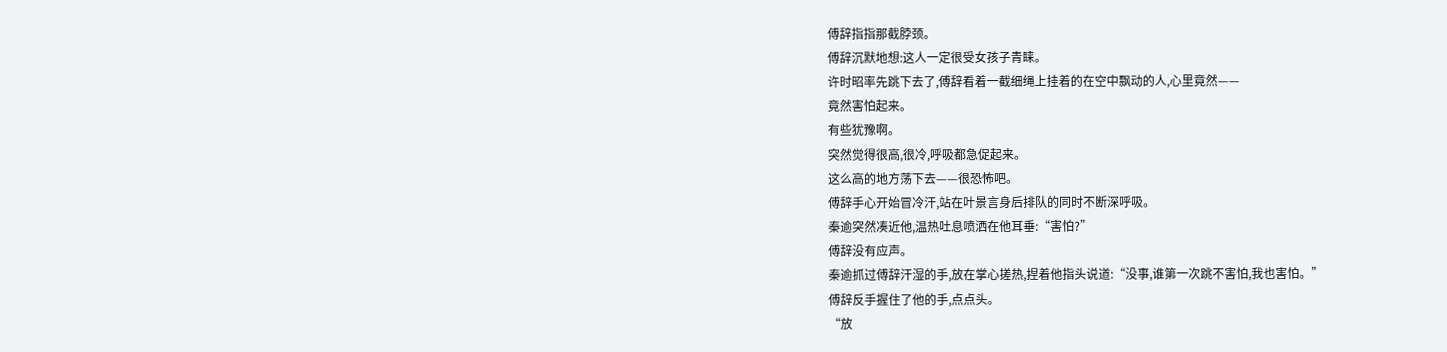傅辞指指那截脖颈。
傅辞沉默地想:这人一定很受女孩子青睐。
许时昭率先跳下去了,傅辞看着一截细绳上挂着的在空中飘动的人,心里竟然——
竟然害怕起来。
有些犹豫啊。
突然觉得很高,很冷,呼吸都急促起来。
这么高的地方荡下去——很恐怖吧。
傅辞手心开始冒冷汗,站在叶景言身后排队的同时不断深呼吸。
秦逾突然凑近他,温热吐息喷洒在他耳垂:“害怕?”
傅辞没有应声。
秦逾抓过傅辞汗湿的手,放在掌心搓热,捏着他指头说道:“没事,谁第一次跳不害怕,我也害怕。”
傅辞反手握住了他的手,点点头。
“放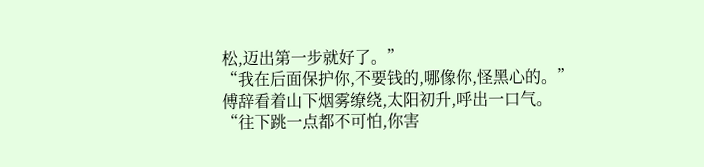松,迈出第一步就好了。”
“我在后面保护你,不要钱的,哪像你,怪黑心的。”
傅辞看着山下烟雾缭绕,太阳初升,呼出一口气。
“往下跳一点都不可怕,你害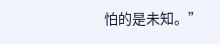怕的是未知。”